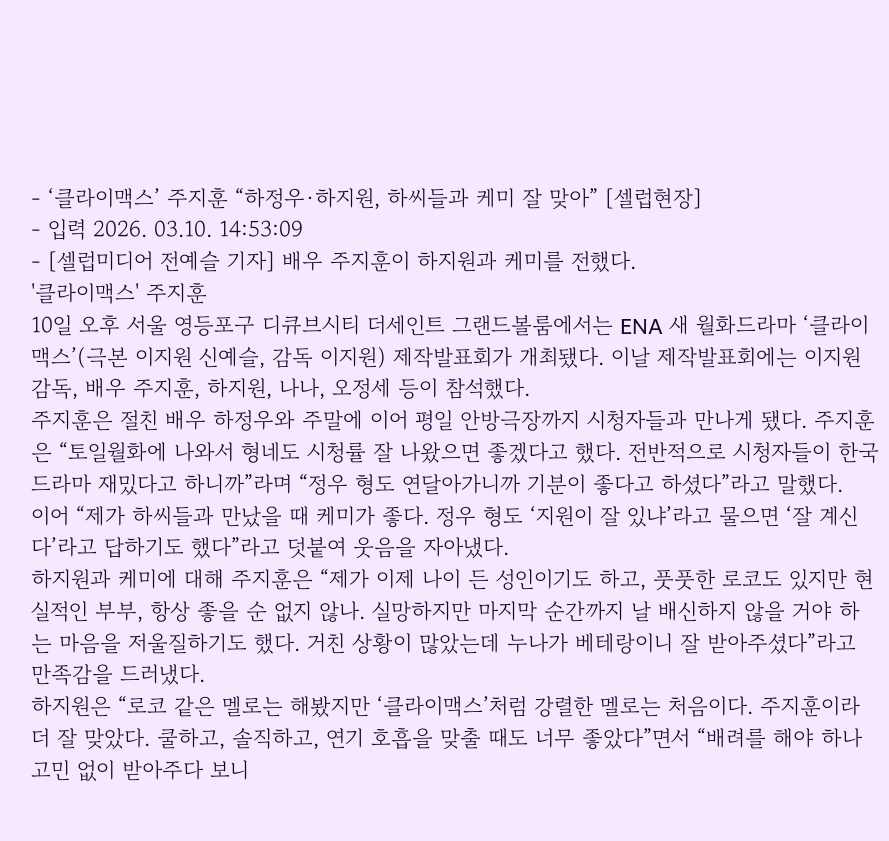- ‘클라이맥스’ 주지훈 “하정우·하지원, 하씨들과 케미 잘 맞아” [셀럽현장]
- 입력 2026. 03.10. 14:53:09
- [셀럽미디어 전예슬 기자] 배우 주지훈이 하지원과 케미를 전했다.
'클라이맥스' 주지훈
10일 오후 서울 영등포구 디큐브시티 더세인트 그랜드볼룸에서는 ENA 새 월화드라마 ‘클라이맥스’(극본 이지원 신예슬, 감독 이지원) 제작발표회가 개최됐다. 이날 제작발표회에는 이지원 감독, 배우 주지훈, 하지원, 나나, 오정세 등이 참석했다.
주지훈은 절친 배우 하정우와 주말에 이어 평일 안방극장까지 시청자들과 만나게 됐다. 주지훈은 “토일월화에 나와서 형네도 시청률 잘 나왔으면 좋겠다고 했다. 전반적으로 시청자들이 한국드라마 재밌다고 하니까”라며 “정우 형도 연달아가니까 기분이 좋다고 하셨다”라고 말했다.
이어 “제가 하씨들과 만났을 때 케미가 좋다. 정우 형도 ‘지원이 잘 있냐’라고 물으면 ‘잘 계신다’라고 답하기도 했다”라고 덧붙여 웃음을 자아냈다.
하지원과 케미에 대해 주지훈은 “제가 이제 나이 든 성인이기도 하고, 풋풋한 로코도 있지만 현실적인 부부, 항상 좋을 순 없지 않나. 실망하지만 마지막 순간까지 날 배신하지 않을 거야 하는 마음을 저울질하기도 했다. 거친 상황이 많았는데 누나가 베테랑이니 잘 받아주셨다”라고 만족감을 드러냈다.
하지원은 “로코 같은 멜로는 해봤지만 ‘클라이맥스’처럼 강렬한 멜로는 처음이다. 주지훈이라 더 잘 맞았다. 쿨하고, 솔직하고, 연기 호흡을 맞출 때도 너무 좋았다”면서 “배려를 해야 하나 고민 없이 받아주다 보니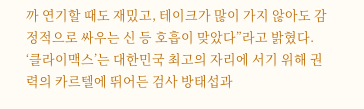까 연기할 때도 재밌고, 테이크가 많이 가지 않아도 감정적으로 싸우는 신 등 호흡이 맞았다”라고 밝혔다.
‘클라이맥스’는 대한민국 최고의 자리에 서기 위해 권력의 카르텔에 뛰어든 검사 방태섭과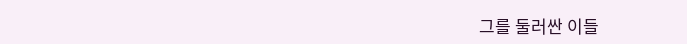그를 둘러싼 이들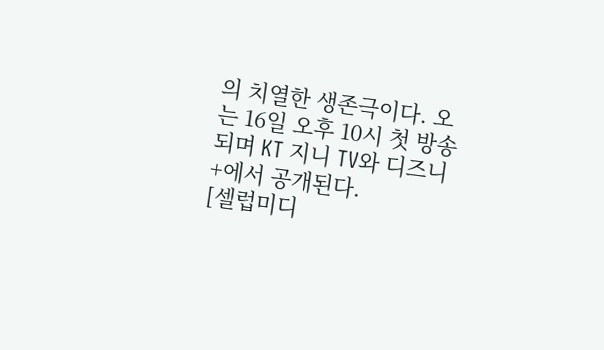의 치열한 생존극이다. 오는 16일 오후 10시 첫 방송되며 KT 지니 TV와 디즈니+에서 공개된다.
[셀럽미디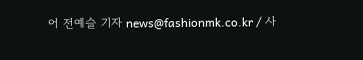어 전예슬 기자 news@fashionmk.co.kr / 사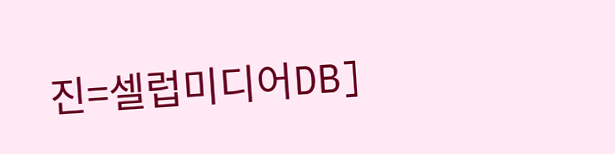진=셀럽미디어DB]